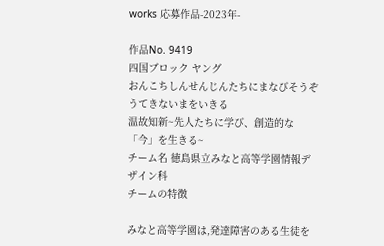works 応募作品-2023年-

作品No. 9419
四国ブロック ヤング
おんこちしんせんじんたちにまなびそうぞうてきないまをいきる
温故知新~先人たちに学び、創造的な「今」を生きる~
チーム名 徳島県立みなと高等学園情報デザイン科
チームの特徴

みなと高等学園は,発達障害のある生徒を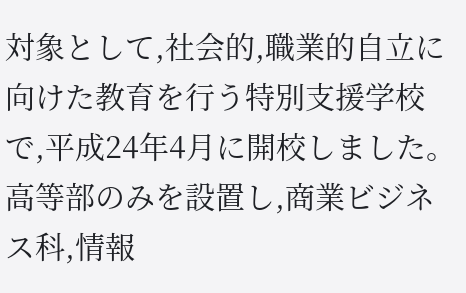対象として,社会的,職業的自立に向けた教育を行う特別支援学校で,平成24年4月に開校しました。高等部のみを設置し,商業ビジネス科,情報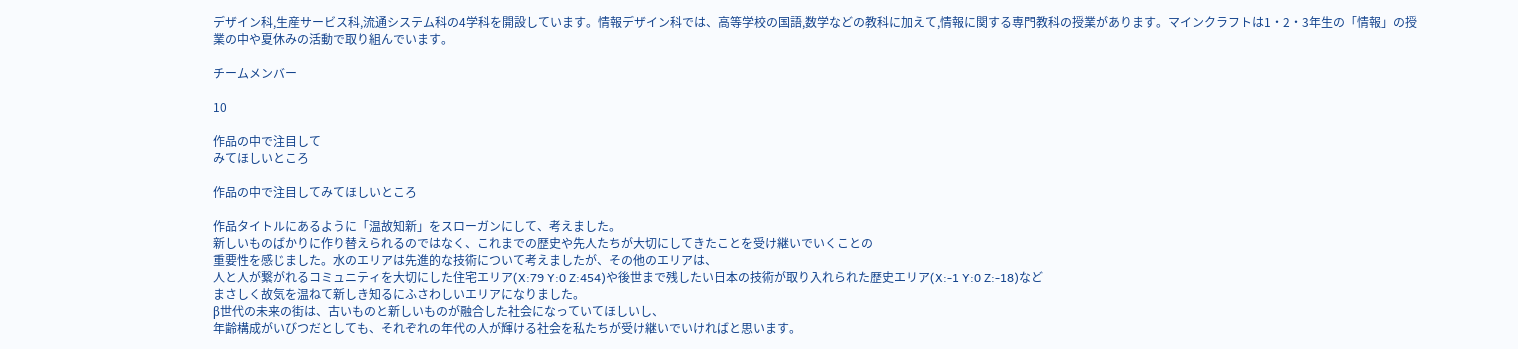デザイン科,生産サービス科,流通システム科の4学科を開設しています。情報デザイン科では、高等学校の国語,数学などの教科に加えて,情報に関する専門教科の授業があります。マインクラフトは1・2・3年生の「情報」の授業の中や夏休みの活動で取り組んでいます。

チームメンバー

10

作品の中で注目して
みてほしいところ

作品の中で注目してみてほしいところ

作品タイトルにあるように「温故知新」をスローガンにして、考えました。
新しいものばかりに作り替えられるのではなく、これまでの歴史や先人たちが大切にしてきたことを受け継いでいくことの
重要性を感じました。水のエリアは先進的な技術について考えましたが、その他のエリアは、
人と人が繋がれるコミュニティを大切にした住宅エリア(X:79 Y:0 Z:454)や後世まで残したい日本の技術が取り入れられた歴史エリア(X:-1 Y:0 Z:-18)など
まさしく故気を温ねて新しき知るにふさわしいエリアになりました。
β世代の未来の街は、古いものと新しいものが融合した社会になっていてほしいし、
年齢構成がいびつだとしても、それぞれの年代の人が輝ける社会を私たちが受け継いでいければと思います。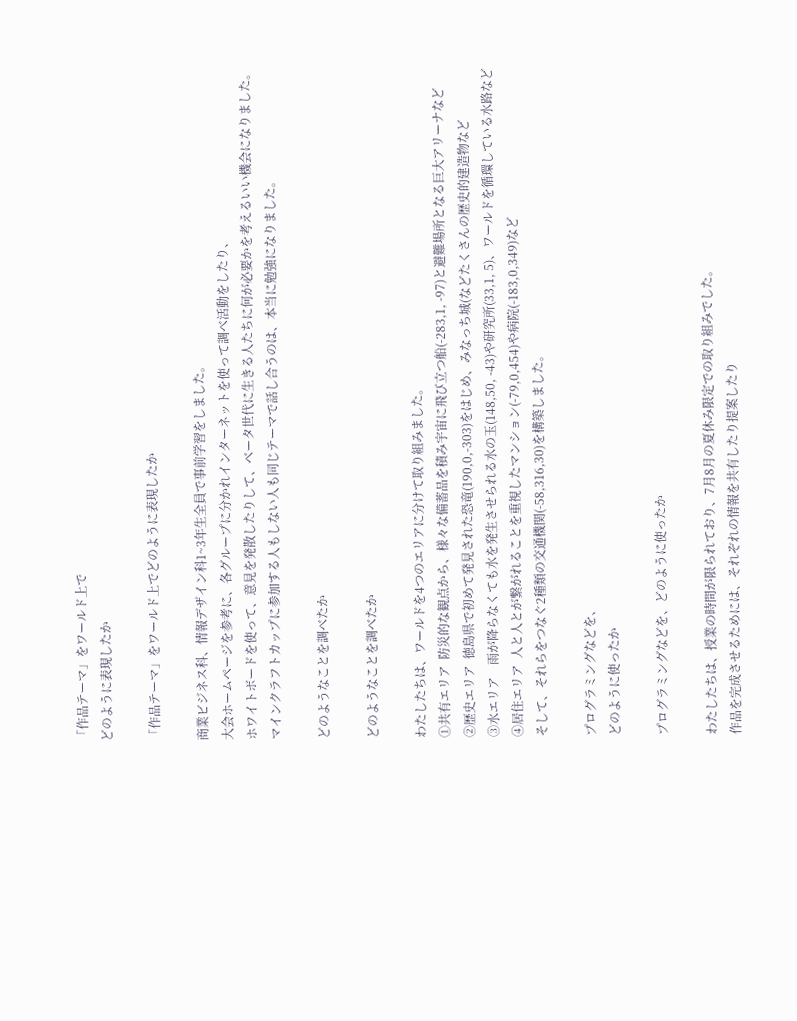「作品テーマ」をワールド上で
どのように表現したか

「作品テーマ」をワールド上でどのように表現したか

商業ビジネス科、情報デザイン科1~3年生全員で事前学習をしました。
大会ホームページを参考に、各グループに分かれインターネットを使って調べ活動をしたり、
ホワイトボードを使って、意見を発散したりして、ベータ世代に生きる人たちに何が必要かを考えるいい機会になりました。
マインクラフトカップに参加する人もしない人も同じテーマで話し合うのは、本当に勉強になりました。

どのようなことを調べたか

どのようなことを調べたか

わたしたちは、ワールドを4つのエリアに分けて取り組みました。
①共有エリア  防災的な観点から、様々な備蓄品を積み宇宙に飛び立つ船(-283,1, -97)と避難場所となる巨大アリーナなど
②歴史エリア  徳島県で初めて発見された恐竜(190,0,-303)をはじめ、みなっち城(などたくさんの歴史的建造物など
③水エリア    雨が降らなくても水を発生させられる水の玉(148,50, -43)や研究所(33,1, 5)、ワールドを循環している水路など
④居住エリア  人と人とが繋がれることを重視したマンション(-79,0,454)や病院(-183,0,349)など
そして、それらをつなぐ2種類の交通機関(-58,316,30)を構築しました。

プログラミングなどを、
どのように使ったか

プログラミングなどを、どのように使ったか

わたしたちは、授業の時間が限られており、7月8月の夏休み限定での取り組みでした。
作品を完成させるためには、それぞれの情報を共有したり提案したり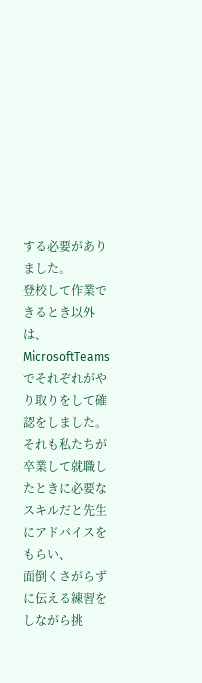する必要がありました。
登校して作業できるとき以外は、MicrosoftTeamsでそれぞれがやり取りをして確認をしました。
それも私たちが卒業して就職したときに必要なスキルだと先生にアドバイスをもらい、
面倒くさがらずに伝える練習をしながら挑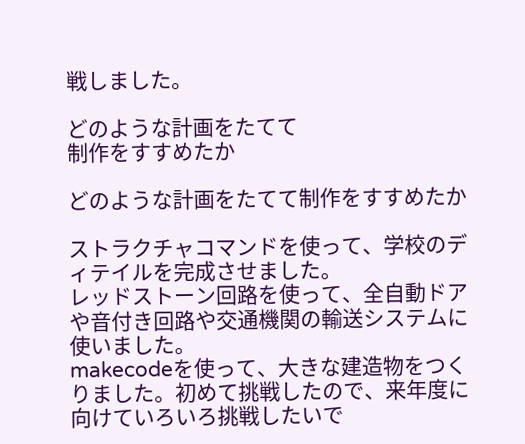戦しました。

どのような計画をたてて
制作をすすめたか

どのような計画をたてて制作をすすめたか

ストラクチャコマンドを使って、学校のディテイルを完成させました。
レッドストーン回路を使って、全自動ドアや音付き回路や交通機関の輸送システムに使いました。
makecodeを使って、大きな建造物をつくりました。初めて挑戦したので、来年度に向けていろいろ挑戦したいで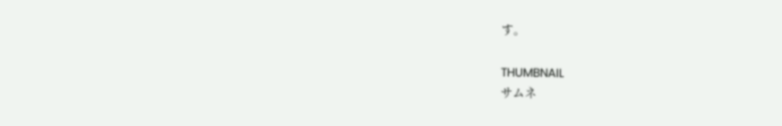す。

THUMBNAIL
サムネ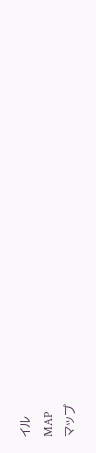イル
MAP
マップ